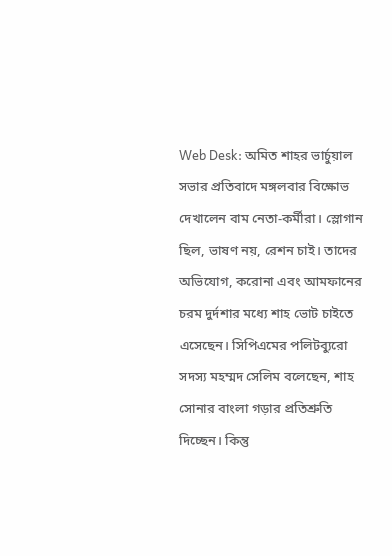Web Desk: অমিত শাহর ভার্চুয়াল সভার প্রতিবাদে মঙ্গলবার বিক্ষোভ দেখালেন বাম নেতা-কর্মীরা। স্লোগান ছিল, ভাষণ নয়, রেশন চাই। তাদের অভিযোগ, করোনা এবং আমফানের চরম দুর্দশার মধ্যে শাহ ভোট চাইতে এসেছেন। সিপিএমের পলিটব্যুরো সদস্য মহম্মদ সেলিম বলেছেন, শাহ সোনার বাংলা গড়ার প্রতিশ্রুতি দিচ্ছেন। কিন্তু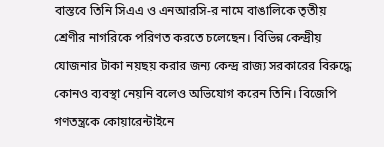বাস্তবে তিনি সিএএ ও এনআরসি-র নামে বাঙালিকে তৃতীয় শ্রেণীর নাগরিকে পরিণত করতে চলেছেন। বিভিন্ন কেন্দ্রীয় যোজনার টাকা নয়ছয় করার জন্য কেন্দ্র রাজ্য সরকারের বিরুদ্ধে কোনও ব্যবস্থা নেয়নি বলেও অভিযোগ করেন তিনি। বিজেপি গণতন্ত্রকে কোয়ারেন্টাইনে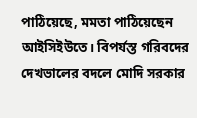পাঠিয়েছে, মমতা পাঠিয়েছেন আইসিইউতে। বিপর্যস্ত গরিবদের দেখভালের বদলে মোদি সরকার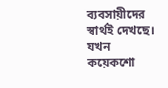ব্যবসায়ীদের স্বার্থই দেখছে। যখন কয়েকশো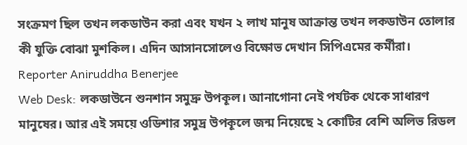সংক্রমণ ছিল তখন লকডাউন করা এবং যখন ২ লাখ মানুষ আক্রান্ত তখন লকডাউন তোলার কী যুক্তি বোঝা মুশকিল। এদিন আসানসোলেও বিক্ষোভ দেখান সিপিএমের কর্মীরা। Reporter Aniruddha Benerjee
Web Desk: লকডাউনে শুনশান সমুদ্রু উপকূল। আনাগোনা নেই পর্যটক থেকে সাধারণ মানুষের। আর এই সময়ে ওডিশার সমুদ্র উপকূলে জন্ম নিয়েছে ২ কোটির বেশি অলিভ রিডল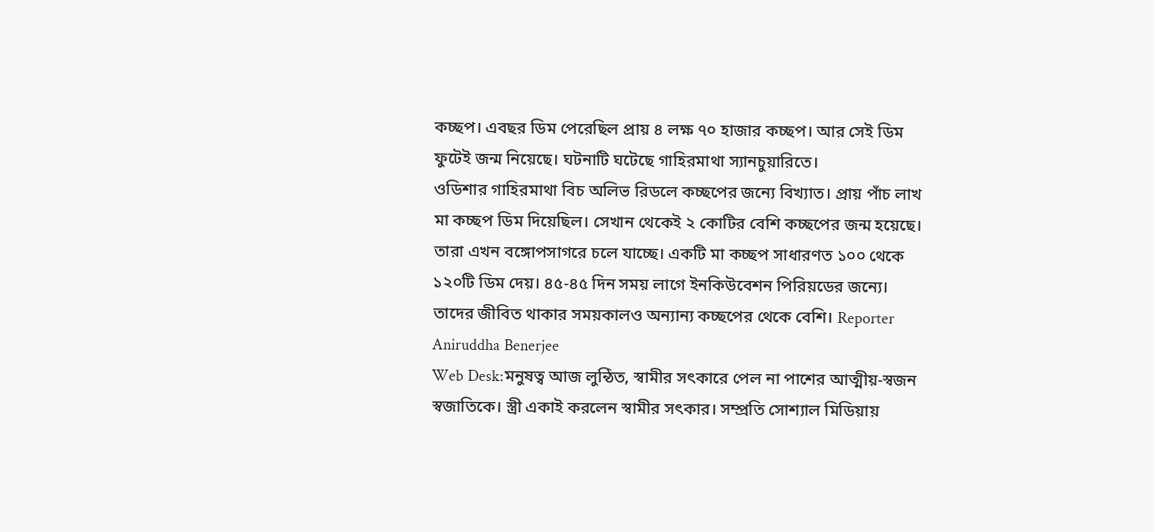কচ্ছপ। এবছর ডিম পেরেছিল প্রায় ৪ লক্ষ ৭০ হাজার কচ্ছপ। আর সেই ডিম ফুটেই জন্ম নিয়েছে। ঘটনাটি ঘটেছে গাহিরমাথা স্যানচুয়ারিতে।
ওডিশার গাহিরমাথা বিচ অলিভ রিডলে কচ্ছপের জন্যে বিখ্যাত। প্রায় পাঁচ লাখ মা কচ্ছপ ডিম দিয়েছিল। সেখান থেকেই ২ কোটির বেশি কচ্ছপের জন্ম হয়েছে। তারা এখন বঙ্গোপসাগরে চলে যাচ্ছে। একটি মা কচ্ছপ সাধারণত ১০০ থেকে ১২০টি ডিম দেয়। ৪৫-৪৫ দিন সময় লাগে ইনকিউবেশন পিরিয়ডের জন্যে। তাদের জীবিত থাকার সময়কালও অন্যান্য কচ্ছপের থেকে বেশি। Reporter Aniruddha Benerjee
Web Desk:মনুষত্ব আজ লুন্ঠিত, স্বামীর সৎকারে পেল না পাশের আত্মীয়-স্বজন স্বজাতিকে। স্ত্রী একাই করলেন স্বামীর সৎকার। সম্প্রতি সোশ্যাল মিডিয়ায়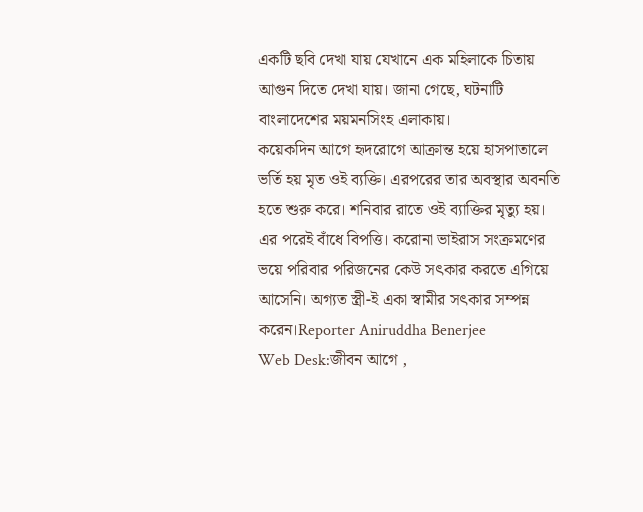একটি ছবি দেখা যায় যেখানে এক মহিলাকে চিতায় আগুন দিতে দেখা যায়। জানা গেছে, ঘটনাটি বাংলাদেশের ময়মনসিংহ এলাকায়।
কয়েকদিন আগে হৃদরোগে আক্রান্ত হয়ে হাসপাতালে ভর্তি হয় মৃত ওই ব্যক্তি। এরপরের তার অবস্থার অবনতি হতে শুরু করে। শনিবার রাতে ওই ব্যাক্তির মৃত্যু হয়। এর পরেই বাঁধে বিপত্তি। করোনা ভাইরাস সংক্রমণের ভয়ে পরিবার পরিজনের কেউ সৎকার করতে এগিয়ে আসেনি। অগ্যত স্ত্রী-ই একা স্বামীর সৎকার সম্পন্ন করেন।Reporter Aniruddha Benerjee
Web Desk:জীবন আগে ,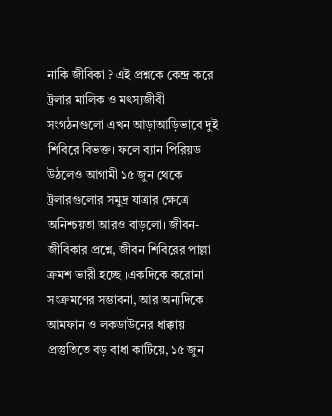নাকি জীবিকা ? এই প্রশ্নকে কেন্দ্র করে ট্রলার মালিক ও মৎস্যজীবী সংগঠনগুলো এখন আড়াআড়িভাবে দুই শিবিরে বিভক্ত। ফলে ব্যান পিরিয়ড উঠলেও আগামী ১৫ জুন থেকে ট্রলারগুলোর সমুদ্র যাত্রার ক্ষেত্রে অনিশ্চয়তা আরও বাড়লো। জীবন-জীবিকার প্রশ্নে, জীবন শিবিরের পাল্লা ক্রমশ ভারী হচ্ছে ।একদিকে করোনা সংক্রমণের সম্ভাবনা, আর অন্যদিকে আমফান ও লকডাউনের ধাক্কায় প্রস্তুতিতে বড় বাধা কাটিয়ে, ১৫ জুন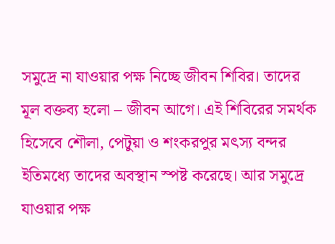সমুদ্রে না যাওয়ার পক্ষ নিচ্ছে জীবন শিবির। তাদের মূল বক্তব্য হলো – জীবন আগে। এই শিবিরের সমর্থক হিসেবে শৌলা, পেটুয়া ও শংকরপুর মৎস্য বন্দর ইতিমধ্যে তাদের অবস্থান স্পষ্ট করেছে। আর সমুদ্রে যাওয়ার পক্ষ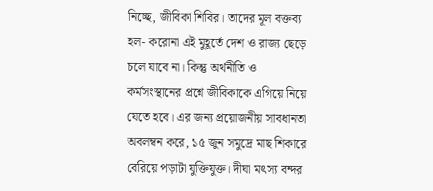নিচ্ছে, জীবিকা শিবির। তাদের মূল বক্তব্য হল- করোনা এই মুহূর্তে দেশ ও রাজ্য ছেড়ে চলে যাবে না। কিন্তু অর্থনীতি ও কর্মসংস্থানের প্রশ্নে জীবিকাকে এগিয়ে নিয়ে যেতে হবে। এর জন্য প্রয়োজনীয় সাবধানতা অবলম্বন করে, ১৫ জুন সমুদ্রে মাছ শিকারে বেরিয়ে পড়াটা যুক্তিযুক্ত। দীঘা মৎস্য বন্দর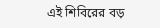এই শিবিরের বড়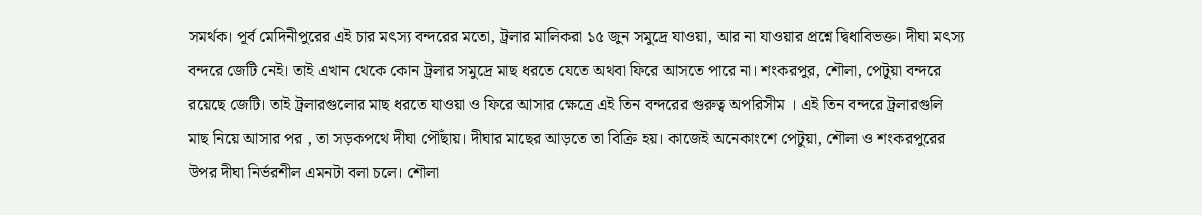সমর্থক। পূর্ব মেদিনীপুরের এই চার মৎস্য বন্দরের মতো, ট্রলার মালিকরা ১৫ জুন সমুদ্রে যাওয়া, আর না যাওয়ার প্রশ্নে দ্বিধাবিভক্ত। দীঘা মৎস্য বন্দরে জেটি নেই। তাই এখান থেকে কোন ট্রলার সমুদ্রে মাছ ধরতে যেতে অথবা ফিরে আসতে পারে না। শংকরপুর, শৌলা, পেটুয়া বন্দরে রয়েছে জেটি। তাই ট্রলারগুলোর মাছ ধরতে যাওয়া ও ফিরে আসার ক্ষেত্রে এই তিন বন্দরের গুরুত্ব অপরিসীম । এই তিন বন্দরে ট্রলারগুলি মাছ নিয়ে আসার পর , তা সড়কপথে দীঘা পৌঁছায়। দীঘার মাছের আড়তে তা বিক্রি হয়। কাজেই অনেকাংশে পেটুয়া, শৌলা ও শংকরপুরের উপর দীঘা নির্ভরশীল এমনটা বলা চলে। শৌলা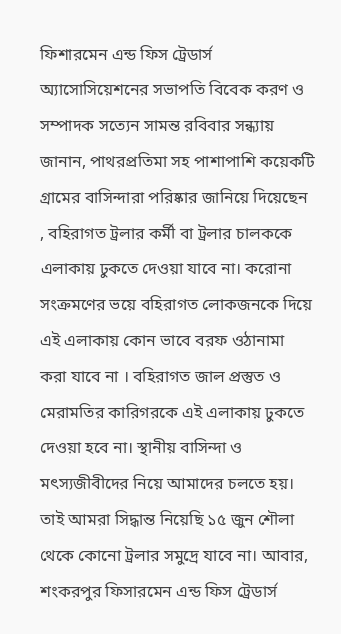ফিশারমেন এন্ড ফিস ট্রেডার্স অ্যাসোসিয়েশনের সভাপতি বিবেক করণ ও সম্পাদক সত্যেন সামন্ত রবিবার সন্ধ্যায় জানান, পাথরপ্রতিমা সহ পাশাপাশি কয়েকটি গ্রামের বাসিন্দারা পরিষ্কার জানিয়ে দিয়েছেন , বহিরাগত ট্রলার কর্মী বা ট্রলার চালককে এলাকায় ঢুকতে দেওয়া যাবে না। করোনা সংক্রমণের ভয়ে বহিরাগত লোকজনকে দিয়ে এই এলাকায় কোন ভাবে বরফ ওঠানামা করা যাবে না । বহিরাগত জাল প্রস্তুত ও মেরামতির কারিগরকে এই এলাকায় ঢুকতে দেওয়া হবে না। স্থানীয় বাসিন্দা ও মৎস্যজীবীদের নিয়ে আমাদের চলতে হয়। তাই আমরা সিদ্ধান্ত নিয়েছি ১৫ জুন শৌলা থেকে কোনো ট্রলার সমুদ্রে যাবে না। আবার, শংকরপুর ফিসারমেন এন্ড ফিস ট্রেডার্স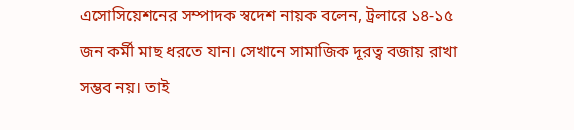এসোসিয়েশনের সম্পাদক স্বদেশ নায়ক বলেন, ট্রলারে ১৪-১৫ জন কর্মী মাছ ধরতে যান। সেখানে সামাজিক দূরত্ব বজায় রাখা সম্ভব নয়। তাই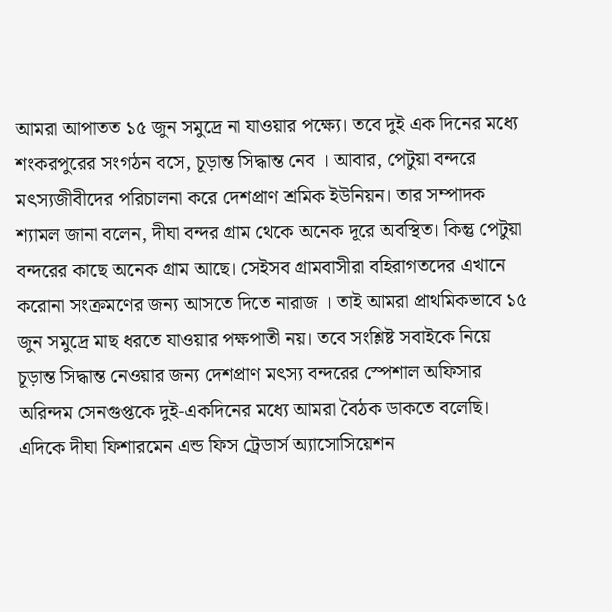আমরা আপাতত ১৫ জুন সমুদ্রে না যাওয়ার পক্ষ্যে। তবে দুই এক দিনের মধ্যে শংকরপুরের সংগঠন বসে, চূড়ান্ত সিদ্ধান্ত নেব । আবার, পেটুয়া বন্দরে মৎস্যজীবীদের পরিচালনা করে দেশপ্রাণ শ্রমিক ইউনিয়ন। তার সম্পাদক শ্যামল জানা বলেন, দীঘা বন্দর গ্রাম থেকে অনেক দূরে অবস্থিত। কিন্তু পেটুয়া বন্দরের কাছে অনেক গ্রাম আছে। সেইসব গ্রামবাসীরা বহিরাগতদের এখানে করোনা সংক্রমণের জন্য আসতে দিতে নারাজ । তাই আমরা প্রাথমিকভাবে ১৫ জুন সমুদ্রে মাছ ধরতে যাওয়ার পক্ষপাতী নয়। তবে সংশ্লিষ্ট সবাইকে নিয়ে চূড়ান্ত সিদ্ধান্ত নেওয়ার জন্য দেশপ্রাণ মৎস্য বন্দরের স্পেশাল অফিসার অরিন্দম সেনগুপ্তকে দুই-একদিনের মধ্যে আমরা বৈঠক ডাকতে বলেছি। এদিকে দীঘা ফিশারমেন এন্ড ফিস ট্রেডার্স অ্যাসোসিয়েশন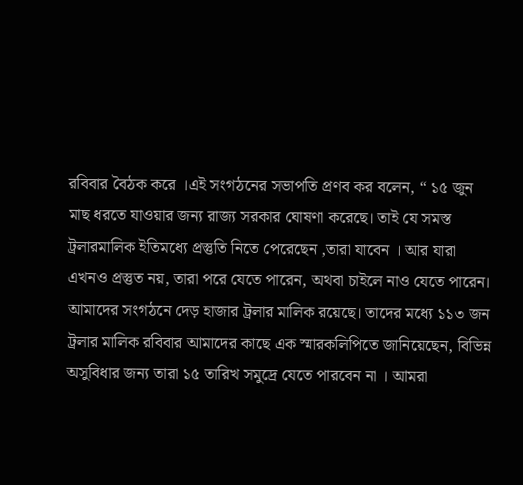রবিবার বৈঠক করে ।এই সংগঠনের সভাপতি প্রণব কর বলেন, “ ১৫ জুন মাছ ধরতে যাওয়ার জন্য রাজ্য সরকার ঘোষণা করেছে। তাই যে সমস্ত ট্রলারমালিক ইতিমধ্যে প্রস্তুতি নিতে পেরেছেন ,তারা যাবেন । আর যারা এখনও প্রস্তুত নয়, তারা পরে যেতে পারেন, অথবা চাইলে নাও যেতে পারেন। আমাদের সংগঠনে দেড় হাজার ট্রলার মালিক রয়েছে। তাদের মধ্যে ১১৩ জন ট্রলার মালিক রবিবার আমাদের কাছে এক স্মারকলিপিতে জানিয়েছেন, বিভিন্ন অসুবিধার জন্য তারা ১৫ তারিখ সমুদ্রে যেতে পারবেন না । আমরা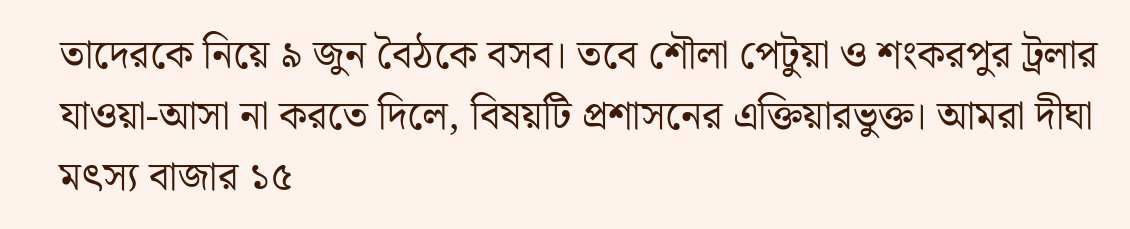তাদেরকে নিয়ে ৯ জুন বৈঠকে বসব। তবে শৌলা পেটুয়া ও শংকরপুর ট্রলার যাওয়া-আসা না করতে দিলে, বিষয়টি প্রশাসনের এক্তিয়ারভুক্ত। আমরা দীঘা মৎস্য বাজার ১৫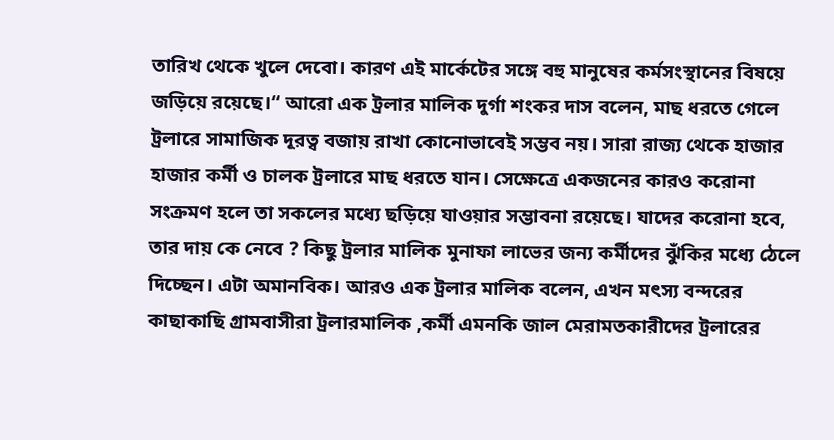তারিখ থেকে খুলে দেবো। কারণ এই মার্কেটের সঙ্গে বহু মানুষের কর্মসংস্থানের বিষয়ে জড়িয়ে রয়েছে।“ আরো এক ট্রলার মালিক দুর্গা শংকর দাস বলেন, মাছ ধরতে গেলে ট্রলারে সামাজিক দূরত্ব বজায় রাখা কোনোভাবেই সম্ভব নয়। সারা রাজ্য থেকে হাজার হাজার কর্মী ও চালক ট্রলারে মাছ ধরতে যান। সেক্ষেত্রে একজনের কারও করোনা সংক্রমণ হলে তা সকলের মধ্যে ছড়িয়ে যাওয়ার সম্ভাবনা রয়েছে। যাদের করোনা হবে, তার দায় কে নেবে ? কিছু ট্রলার মালিক মুনাফা লাভের জন্য কর্মীদের ঝুঁকির মধ্যে ঠেলে দিচ্ছেন। এটা অমানবিক। আরও এক ট্রলার মালিক বলেন, এখন মৎস্য বন্দরের কাছাকাছি গ্রামবাসীরা ট্রলারমালিক ,কর্মী এমনকি জাল মেরামতকারীদের ট্রলারের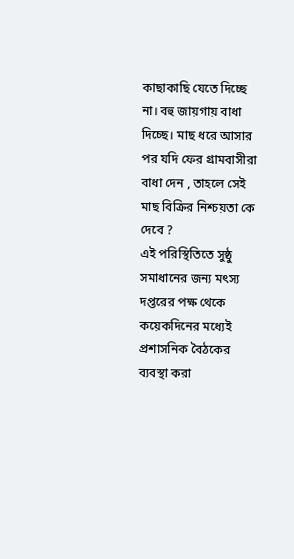কাছাকাছি যেতে দিচ্ছে না। বহু জায়গায় বাধা দিচ্ছে। মাছ ধরে আসার পর যদি ফের গ্রামবাসীরা বাধা দেন , তাহলে সেই মাছ বিক্রির নিশ্চয়তা কে দেবে ?
এই পরিস্থিতিতে সুষ্ঠু সমাধানের জন্য মৎস্য দপ্তরের পক্ষ থেকে কয়েকদিনের মধ্যেই প্রশাসনিক বৈঠকের ব্যবস্থা করা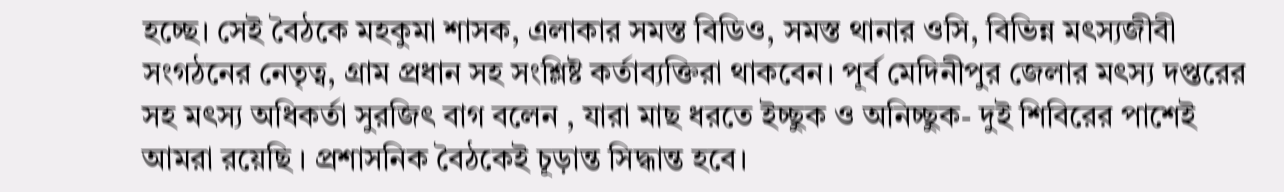হচ্ছে। সেই বৈঠকে মহকুমা শাসক, এলাকার সমস্ত বিডিও, সমস্ত থানার ওসি, বিভিন্ন মৎস্যজীবী সংগঠনের নেতৃত্ব, গ্রাম প্রধান সহ সংশ্লিষ্ট কর্তাব্যক্তিরা থাকবেন। পূর্ব মেদিনীপুর জেলার মৎস্য দপ্তরের সহ মৎস্য অধিকর্তা সুরজিৎ বাগ বলেন , যারা মাছ ধরতে ইচ্ছুক ও অনিচ্ছুক- দুই শিবিরের পাশেই আমরা রয়েছি । প্রশাসনিক বৈঠকেই চূড়ান্ত সিদ্ধান্ত হবে।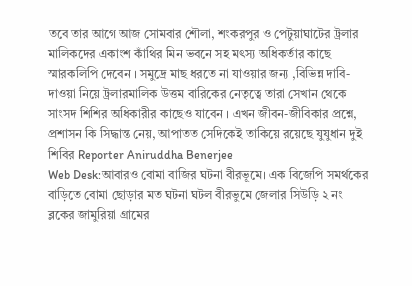তবে তার আগে আজ সোমবার শৌলা, শংকরপুর ও পেটুয়াঘাটের ট্রলার মালিকদের একাংশ কাঁথির মিন ভবনে সহ মৎস্য অধিকর্তার কাছে স্মারকলিপি দেবেন । সমুদ্রে মাছ ধরতে না যাওয়ার জন্য ,বিভিন্ন দাবি-দাওয়া নিয়ে ট্রলারমালিক উত্তম বারিকের নেতৃত্বে তারা সেখান থেকে সাংসদ শিশির অধিকারীর কাছেও যাবেন । এখন জীবন-জীবিকার প্রশ্নে, প্রশাসন কি সিদ্ধান্ত নেয়, আপাতত সেদিকেই তাকিয়ে রয়েছে যুযুধান দুই শিবির Reporter Aniruddha Benerjee
Web Desk:আবারও বোমা বাজির ঘটনা বীরভূমে। এক বিজেপি সমর্থকের বাড়িতে বোমা ছোড়ার মত ঘটনা ঘটল বীরভুমে জেলার সিউড়ি ২ নং ব্লকের জামুরিয়া গ্রামের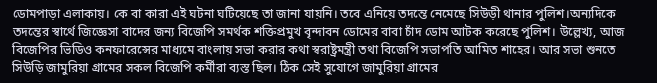ডোমপাড়া এলাকায়। কে বা কারা এই ঘটনা ঘটিয়েছে তা জানা যায়নি। তবে এনিয়ে তদন্তে নেমেছে সিউড়ী থানার পুলিশ।অন্যদিকে তদন্তের স্বার্থে জিজ্ঞেসা বাদের জন্য বিজেপি সমর্থক শক্তিপ্রমুখ বৃন্দাবন ডোমের বাবা চাঁদ ডোম আটক করেছে পুলিশ। উল্লেখ্য, আজ বিজেপির ভিডিও কনফারেন্সের মাধ্যমে বাংলায় সভা করার কথা স্বরাষ্ট্রমন্ত্রী তথা বিজেপি সভাপতি আমিত শাহের। আর সভা শুনতে সিউড়ি জামুরিয়া গ্রামের সকল বিজেপি কর্মীরা ব্যস্ত ছিল। ঠিক সেই সুযোগে জামুরিয়া গ্রামের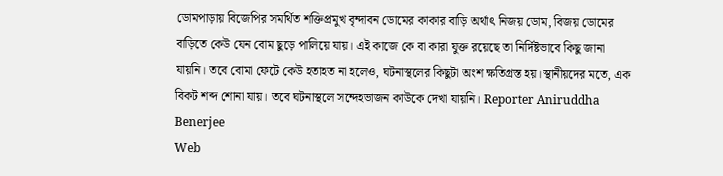ডোমপাড়ায় বিজেপির সমর্থিত শক্তিপ্রমুখ বৃন্দাবন ডোমের কাকার বাড়ি অর্থাৎ নিজয় ডোম, বিজয় ডোমের বাড়িতে কেউ যেন বোম ছুড়ে পালিয়ে যায়। এই কাজে কে বা কারা যুক্ত রয়েছে তা নির্দিষ্টভাবে কিছু জানা যায়নি। তবে বোমা ফেটে কেউ হতাহত না হলেও, ঘটনাস্থলের কিছুটা অংশ ক্ষতিগ্রস্ত হয়।স্থানীয়দের মতে, এক বিকট শব্দ শোনা যায়। তবে ঘটনাস্থলে সন্দেহভাজন কাউকে দেখা যায়নি। Reporter Aniruddha Benerjee
Web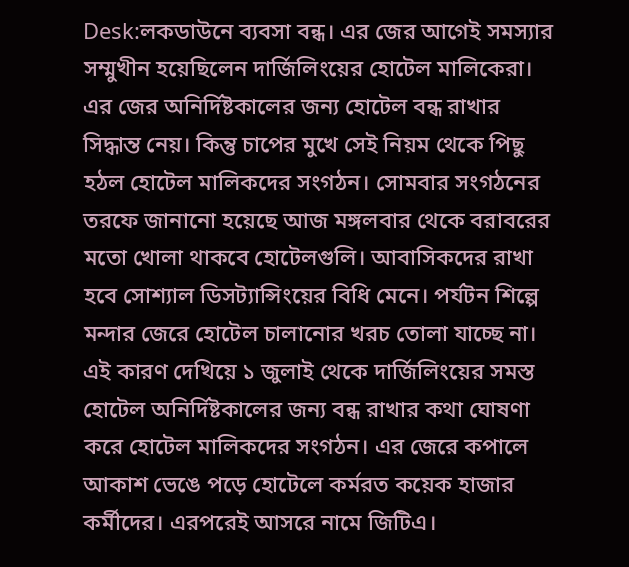Desk:লকডাউনে ব্যবসা বন্ধ। এর জের আগেই সমস্যার সম্মুখীন হয়েছিলেন দার্জিলিংয়ের হোটেল মালিকেরা। এর জের অনির্দিষ্টকালের জন্য হোটেল বন্ধ রাখার সিদ্ধান্ত নেয়। কিন্তু চাপের মুখে সেই নিয়ম থেকে পিছু হঠল হোটেল মালিকদের সংগঠন। সোমবার সংগঠনের তরফে জানানো হয়েছে আজ মঙ্গলবার থেকে বরাবরের মতো খোলা থাকবে হোটেলগুলি। আবাসিকদের রাখা হবে সোশ্যাল ডিসট্যান্সিংয়ের বিধি মেনে। পর্যটন শিল্পে মন্দার জেরে হোটেল চালানোর খরচ তোলা যাচ্ছে না। এই কারণ দেখিয়ে ১ জুলাই থেকে দার্জিলিংয়ের সমস্ত হোটেল অনির্দিষ্টকালের জন্য বন্ধ রাখার কথা ঘোষণা করে হোটেল মালিকদের সংগঠন। এর জেরে কপালে আকাশ ভেঙে পড়ে হোটেলে কর্মরত কয়েক হাজার কর্মীদের। এরপরেই আসরে নামে জিটিএ।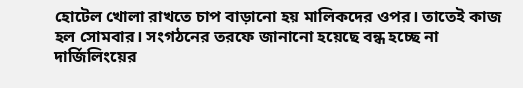হোটেল খোলা রাখতে চাপ বাড়ানো হয় মালিকদের ওপর। তাতেই কাজ হল সোমবার। সংগঠনের তরফে জানানো হয়েছে বন্ধ হচ্ছে না দার্জিলিংয়ের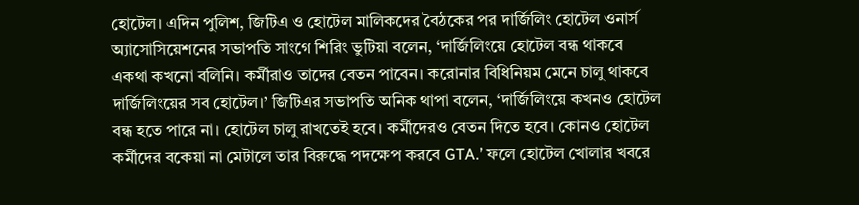হোটেল। এদিন পুলিশ, জিটিএ ও হোটেল মালিকদের বৈঠকের পর দার্জিলিং হোটেল ওনার্স অ্যাসোসিয়েশনের সভাপতি সাংগে শিরিং ভুটিয়া বলেন, ‘দার্জিলিংয়ে হোটেল বন্ধ থাকবে একথা কখনো বলিনি। কর্মীরাও তাদের বেতন পাবেন। করোনার বিধিনিয়ম মেনে চালু থাকবে দার্জিলিংয়ের সব হোটেল।’ জিটিএর সভাপতি অনিক থাপা বলেন, ‘দার্জিলিংয়ে কখনও হোটেল বন্ধ হতে পারে না। হোটেল চালু রাখতেই হবে। কর্মীদেরও বেতন দিতে হবে। কোনও হোটেল কর্মীদের বকেয়া না মেটালে তার বিরুদ্ধে পদক্ষেপ করবে GTA.’ ফলে হোটেল খোলার খবরে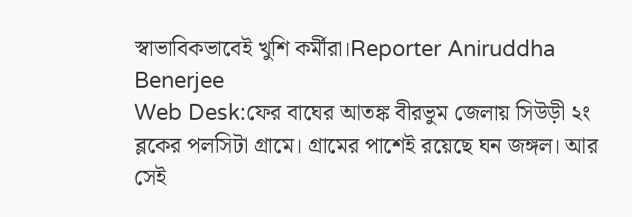স্বাভাবিকভাবেই খুশি কর্মীরা।Reporter Aniruddha Benerjee
Web Desk:ফের বাঘের আতঙ্ক বীরভুম জেলায় সিউড়ী ২ং ব্লকের পলসিটা গ্রামে। গ্রামের পাশেই রয়েছে ঘন জঙ্গল। আর সেই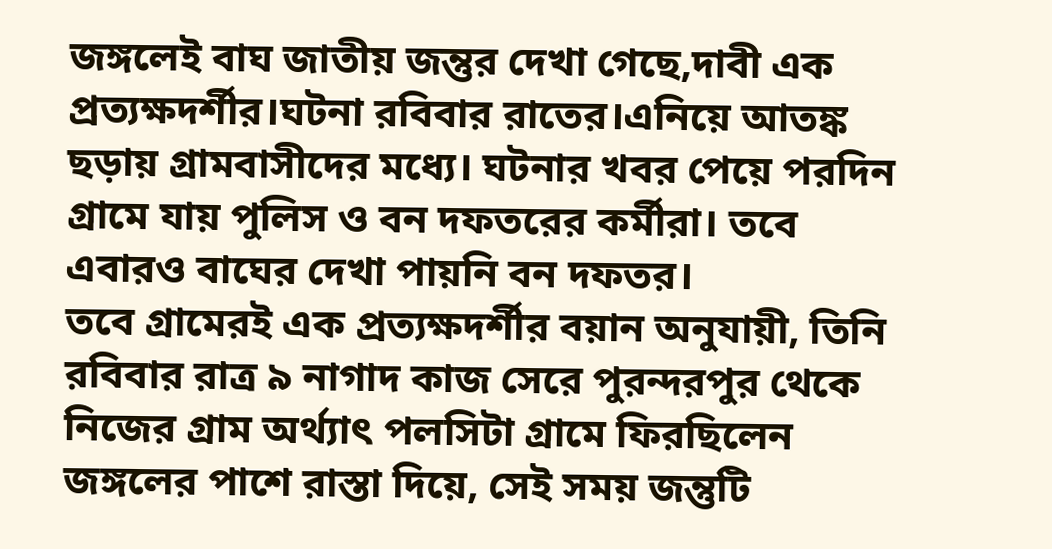জঙ্গলেই বাঘ জাতীয় জন্তুর দেখা গেছে,দাবী এক প্রত্যক্ষদর্শীর।ঘটনা রবিবার রাতের।এনিয়ে আতঙ্ক ছড়ায় গ্রামবাসীদের মধ্যে। ঘটনার খবর পেয়ে পরদিন গ্রামে যায় পুলিস ও বন দফতরের কর্মীরা। তবে এবারও বাঘের দেখা পায়নি বন দফতর।
তবে গ্রামেরই এক প্রত্যক্ষদর্শীর বয়ান অনুযায়ী, তিনি রবিবার রাত্র ৯ নাগাদ কাজ সেরে পুরন্দরপুর থেকে নিজের গ্রাম অর্থ্যাৎ পলসিটা গ্রামে ফিরছিলেন জঙ্গলের পাশে রাস্তা দিয়ে, সেই সময় জন্তুটি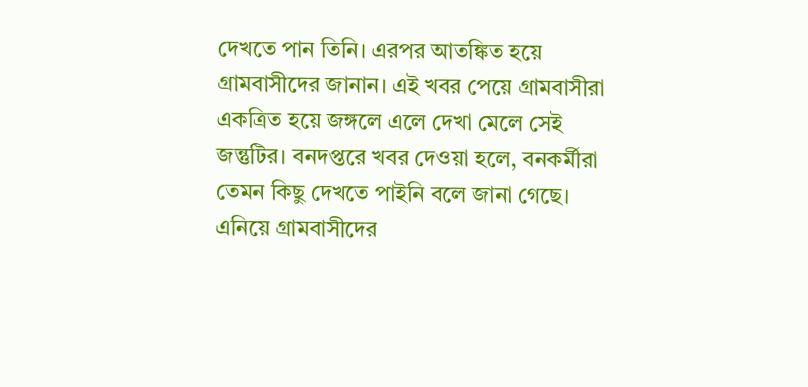দেখতে পান তিনি। এরপর আতঙ্কিত হয়ে গ্রামবাসীদের জানান। এই খবর পেয়ে গ্রামবাসীরা একত্রিত হয়ে জঙ্গলে এলে দেখা মেলে সেই জন্তুটির। বনদপ্তরে খবর দেওয়া হলে, বনকর্মীরা তেমন কিছু দেখতে পাইনি বলে জানা গেছে। এনিয়ে গ্রামবাসীদের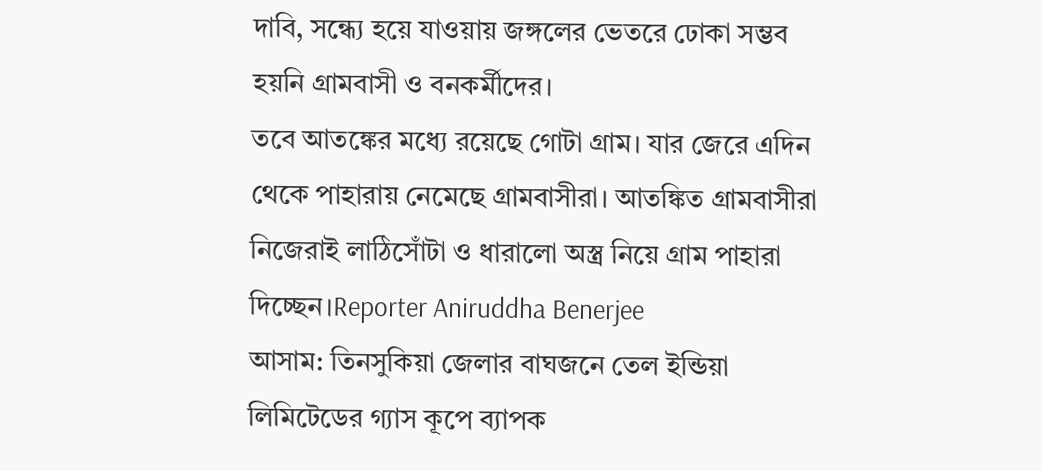দাবি, সন্ধ্যে হয়ে যাওয়ায় জঙ্গলের ভেতরে ঢোকা সম্ভব হয়নি গ্রামবাসী ও বনকর্মীদের।
তবে আতঙ্কের মধ্যে রয়েছে গোটা গ্রাম। যার জেরে এদিন থেকে পাহারায় নেমেছে গ্রামবাসীরা। আতঙ্কিত গ্রামবাসীরা নিজেরাই লাঠিসোঁটা ও ধারালো অস্ত্র নিয়ে গ্রাম পাহারা দিচ্ছেন।Reporter Aniruddha Benerjee
আসাম: তিনসুকিয়া জেলার বাঘজনে তেল ইন্ডিয়া লিমিটেডের গ্যাস কূপে ব্যাপক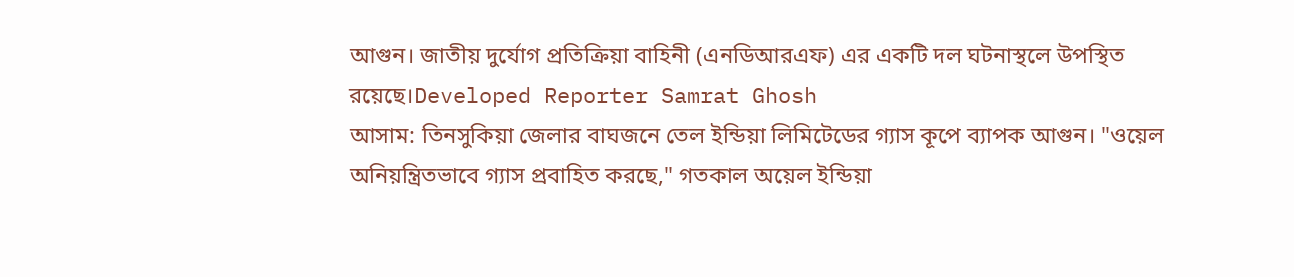আগুন। জাতীয় দুর্যোগ প্রতিক্রিয়া বাহিনী (এনডিআরএফ) এর একটি দল ঘটনাস্থলে উপস্থিত রয়েছে।Developed Reporter Samrat Ghosh
আসাম: তিনসুকিয়া জেলার বাঘজনে তেল ইন্ডিয়া লিমিটেডের গ্যাস কূপে ব্যাপক আগুন। "ওয়েল অনিয়ন্ত্রিতভাবে গ্যাস প্রবাহিত করছে," গতকাল অয়েল ইন্ডিয়া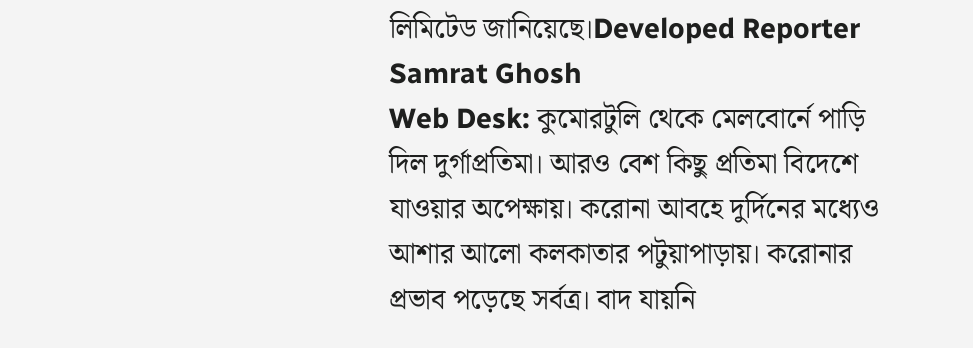লিমিটেড জানিয়েছে।Developed Reporter Samrat Ghosh
Web Desk: কুমোরটুলি থেকে মেলবোর্নে পাড়ি দিল দুর্গাপ্রতিমা। আরও বেশ কিছু প্রতিমা বিদেশে যাওয়ার অপেক্ষায়। করোনা আবহে দুর্দিনের মধ্যেও আশার আলো কলকাতার পটুয়াপাড়ায়। করোনার প্রভাব পড়েছে সর্বত্র। বাদ যায়নি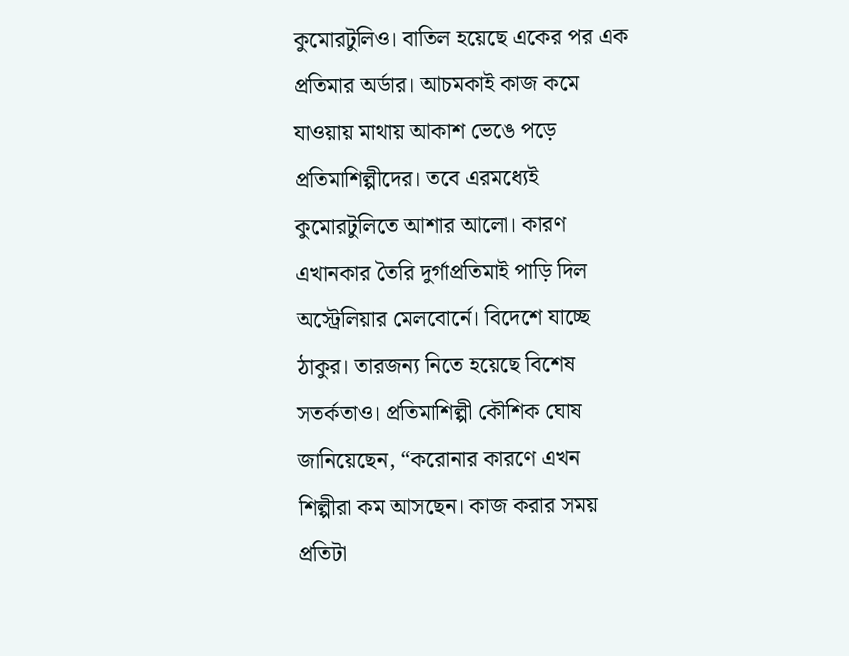কুমোরটুলিও। বাতিল হয়েছে একের পর এক প্রতিমার অর্ডার। আচমকাই কাজ কমে যাওয়ায় মাথায় আকাশ ভেঙে পড়ে প্রতিমাশিল্পীদের। তবে এরমধ্যেই কুমোরটুলিতে আশার আলো। কারণ এখানকার তৈরি দুর্গাপ্রতিমাই পাড়ি দিল অস্ট্রেলিয়ার মেলবোর্নে। বিদেশে যাচ্ছে ঠাকুর। তারজন্য নিতে হয়েছে বিশেষ সতর্কতাও। প্রতিমাশিল্পী কৌশিক ঘোষ জানিয়েছেন, “করোনার কারণে এখন শিল্পীরা কম আসছেন। কাজ করার সময় প্রতিটা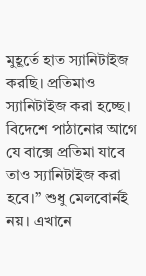মুহূর্তে হাত স্যানিটাইজ করছি। প্রতিমাও স্যানিটাইজ করা হচ্ছে। বিদেশে পাঠানোর আগে যে বাক্সে প্রতিমা যাবে তাও স্যানিটাইজ করা হবে।” শুধু মেলবোর্নই নয়। এখানে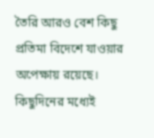তৈরি আরও বেশ কিছু প্রতিমা বিদেশে যাওয়ার অপেক্ষায় রয়েছে। কিছুদিনের মধ্যেই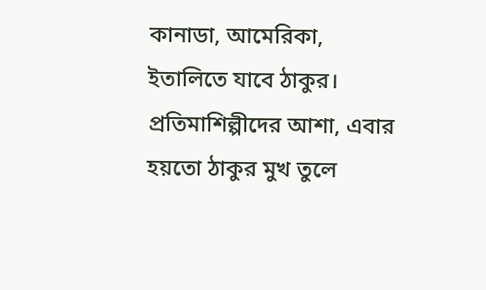কানাডা, আমেরিকা, ইতালিতে যাবে ঠাকুর। প্রতিমাশিল্পীদের আশা, এবার হয়তো ঠাকুর মুখ তুলে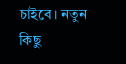চাইবে। নতুন কিছু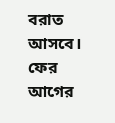বরাত আসবে। ফের আগের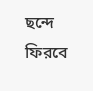ছন্দে ফিরবে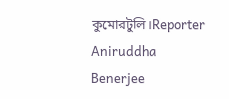কুমোরটুলি।Reporter Aniruddha Benerjee